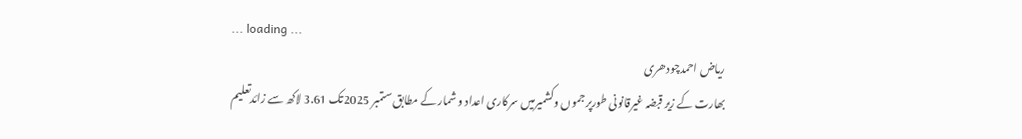... loading ...
ریاض احمدچودھری
بھارت کے زیر قبضہ غیرقانونی طورپر جموں وکشمیرمیں سرکاری اعداد و شمار کے مطابق ستمبر 2025تک 3.61 لاکھ سے زائدتعلیم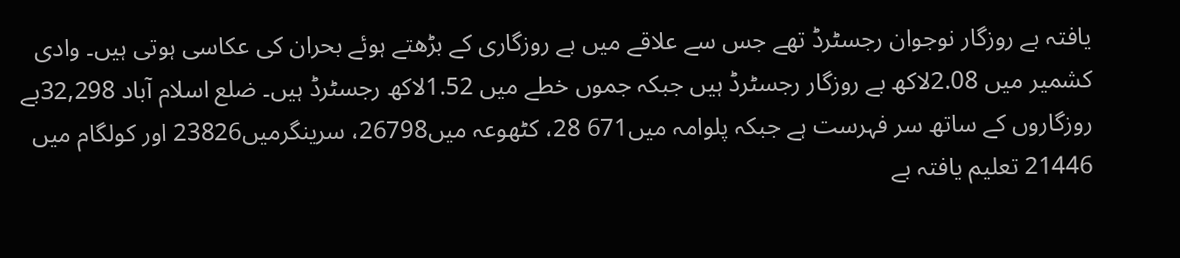یافتہ بے روزگار نوجوان رجسٹرڈ تھے جس سے علاقے میں بے روزگاری کے بڑھتے ہوئے بحران کی عکاسی ہوتی ہیں۔ وادی کشمیر میں 2.08لاکھ بے روزگار رجسٹرڈ ہیں جبکہ جموں خطے میں 1.52لاکھ رجسٹرڈ ہیں۔ ضلع اسلام آباد 32,298بے روزگاروں کے ساتھ سر فہرست ہے جبکہ پلوامہ میں671 28، کٹھوعہ میں26798، سرینگرمیں23826 اور کولگام میں 21446 تعلیم یافتہ بے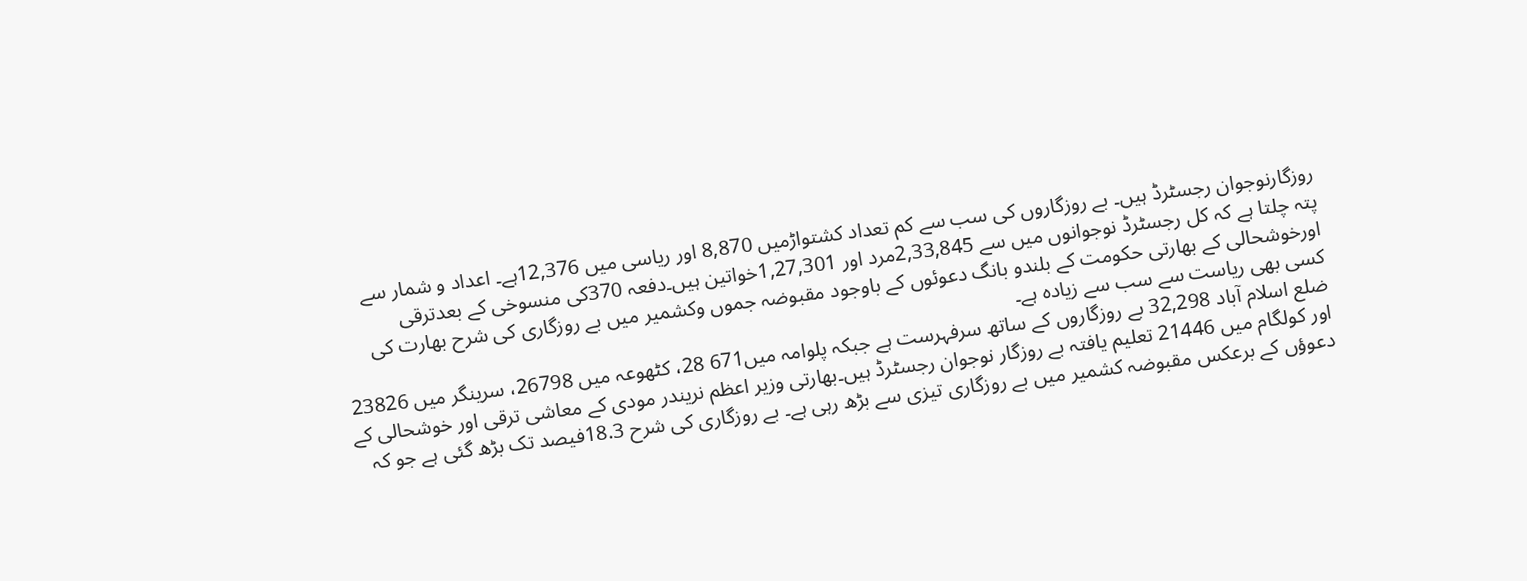روزگارنوجوان رجسٹرڈ ہیں۔ بے روزگاروں کی سب سے کم تعداد کشتواڑمیں 8,870 اور ریاسی میں 12,376ہے۔ اعداد و شمار سے پتہ چلتا ہے کہ کل رجسٹرڈ نوجوانوں میں سے 2,33,845مرد اور 1,27,301خواتین ہیں۔دفعہ 370کی منسوخی کے بعدترقی اورخوشحالی کے بھارتی حکومت کے بلندو بانگ دعوئوں کے باوجود مقبوضہ جموں وکشمیر میں بے روزگاری کی شرح بھارت کی کسی بھی ریاست سے سب سے زیادہ ہے۔
ضلع اسلام آباد 32,298 بے روزگاروں کے ساتھ سرفہرست ہے جبکہ پلوامہ میں671 28، کٹھوعہ میں 26798، سرینگر میں 23826 اور کولگام میں 21446 تعلیم یافتہ بے روزگار نوجوان رجسٹرڈ ہیں۔بھارتی وزیر اعظم نریندر مودی کے معاشی ترقی اور خوشحالی کے دعوؤں کے برعکس مقبوضہ کشمیر میں بے روزگاری تیزی سے بڑھ رہی ہے۔ بے روزگاری کی شرح 18.3فیصد تک بڑھ گئی ہے جو کہ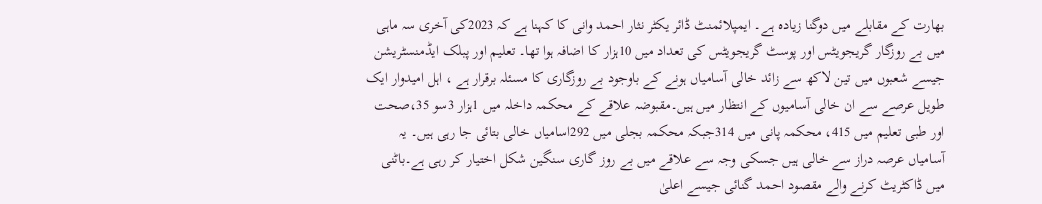بھارت کے مقابلے میں دوگنا زیادہ ہے۔ ایمپلائمنٹ ڈائر یکٹر نثار احمد وانی کا کہنا ہے کہ 2023کی آخری سہ ماہی میں بے روزگار گریجویٹس اور پوسٹ گریجویٹس کی تعداد میں 10ہزار کا اضافہ ہوا تھا۔ تعلیم اور پبلک ایڈمنسٹریشن جیسے شعبوں میں تین لاکھ سے زائد خالی آسامیاں ہونے کے باوجود بے روزگاری کا مسئلہ برقرار ہے ، اہل امیدوار ایک طویل عرصے سے ان خالی آسامیوں کے انتظار میں ہیں۔مقبوضہ علاقے کے محکمہ داخلہ میں 1ہزار 3سو 35،صحت اور طبی تعلیم میں 415، محکمہ پانی میں 314جبکہ محکمہ بجلی میں 292اسامیاں خالی بتائی جا رہی ہیں۔ یہ آسامیاں عرصہ دراز سے خالی ہیں جسکی وجہ سے علاقے میں بے روز گاری سنگین شکل اختیار کر رہی ہے۔باٹنی میں ڈاکٹریٹ کرنے والے مقصود احمد گنائی جیسے اعلیٰ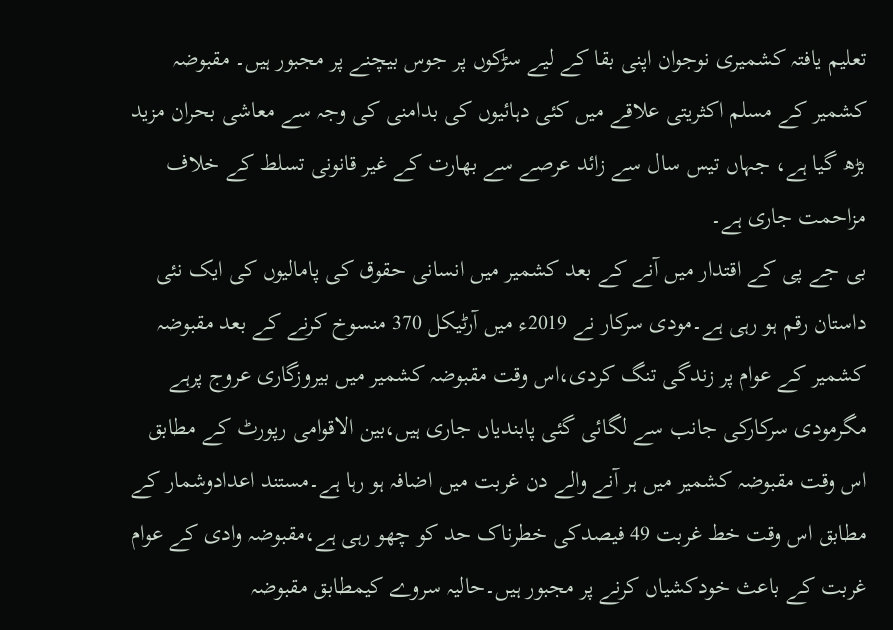تعلیم یافتہ کشمیری نوجوان اپنی بقا کے لیے سڑکوں پر جوس بیچنے پر مجبور ہیں۔ مقبوضہ کشمیر کے مسلم اکثریتی علاقے میں کئی دہائیوں کی بدامنی کی وجہ سے معاشی بحران مزید بڑھ گیا ہے، جہاں تیس سال سے زائد عرصے سے بھارت کے غیر قانونی تسلط کے خلاف مزاحمت جاری ہے۔
بی جے پی کے اقتدار میں آنے کے بعد کشمیر میں انسانی حقوق کی پامالیوں کی ایک نئی داستان رقم ہو رہی ہے۔مودی سرکار نے 2019ء میں آرٹیکل 370 منسوخ کرنے کے بعد مقبوضہ کشمیر کے عوام پر زندگی تنگ کردی،اس وقت مقبوضہ کشمیر میں بیروزگاری عروج پرہے مگرمودی سرکارکی جانب سے لگائی گئی پابندیاں جاری ہیں،بین الاقوامی رپورٹ کے مطابق اس وقت مقبوضہ کشمیر میں ہر آنے والے دن غربت میں اضافہ ہو رہا ہے۔مستند اعدادوشمار کے مطابق اس وقت خط غربت 49 فیصدکی خطرناک حد کو چھو رہی ہے،مقبوضہ وادی کے عوام غربت کے باعث خودکشیاں کرنے پر مجبور ہیں۔حالیہ سروے کیمطابق مقبوضہ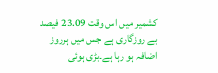کشمیر میں اس وقت 23.09 فیصد بے روزگاری ہے جس میں ہرروز اضافہ ہو رہا ہے۔بڑی ہوئی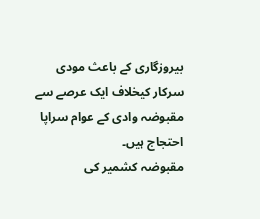بیروزگاری کے باعث مودی سرکار کیخلاف ایک عرصے سے مقبوضہ وادی کے عوام سراپا احتجاج ہیں۔
مقبوضہ کشمیر کی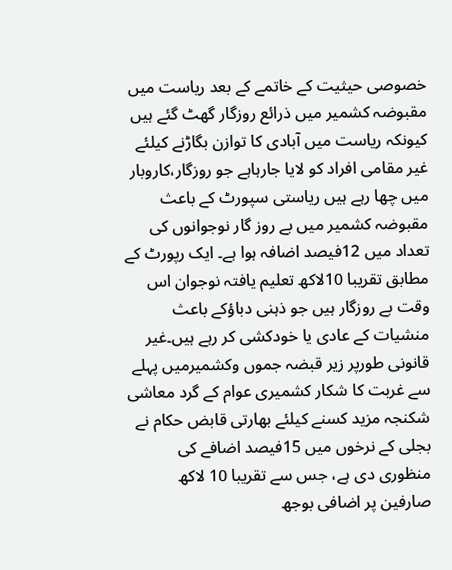خصوصی حیثیت کے خاتمے کے بعد ریاست میں مقبوضہ کشمیر میں ذرائع روزگار گھٹ گئے ہیں کیونکہ ریاست میں آبادی کا توازن بگاڑنے کیلئے غیر مقامی افراد کو لایا جارہاہے جو روزگار،کاروبار میں چھا رہے ہیں ریاستی سپورٹ کے باعث مقبوضہ کشمیر میں بے روز گار نوجوانوں کی تعداد میں 12فیصد اضافہ ہوا ہے۔ ایک رپورٹ کے مطابق تقریبا 10لاکھ تعلیم یافتہ نوجوان اس وقت بے روزگار ہیں جو ذہنی دباؤکے باعث منشیات کے عادی یا خودکشی کر رہے ہیں۔غیر قانونی طورپر زیر قبضہ جموں وکشمیرمیں پہلے سے غربت کا شکار کشمیری عوام کے گرد معاشی شکنجہ مزید کسنے کیلئے بھارتی قابض حکام نے بجلی کے نرخوں میں 15فیصد اضافے کی منظوری دی ہے، جس سے تقریبا 10 لاکھ صارفین پر اضافی بوجھ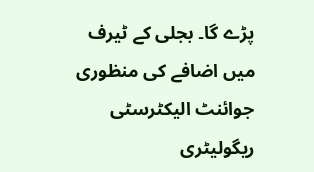پڑے گا۔ بجلی کے ٹیرف میں اضافے کی منظوری جوائنٹ الیکٹرسٹی ریگولیٹری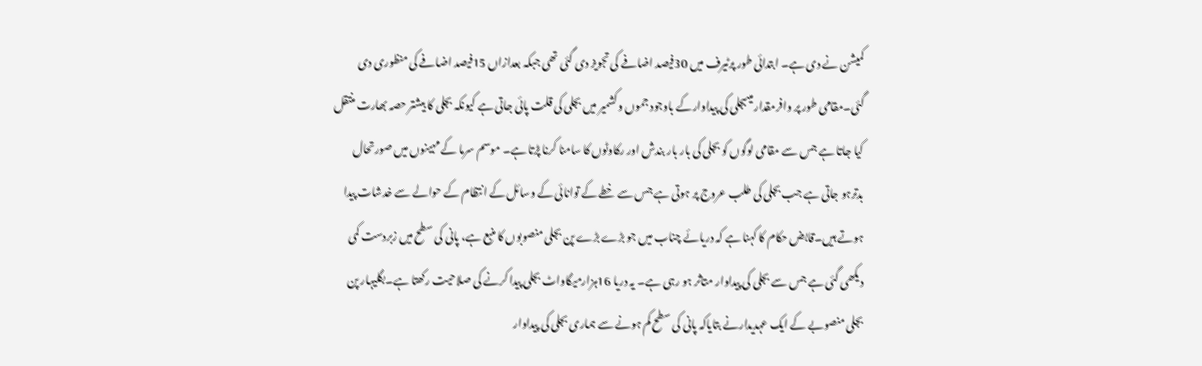کمیشن نے دی ہے۔ ابتدائی طور پرٹیرف میں 30فیصد اضافے کی تجویز دی گئی تھی جبکہ بعدازاں 15فیصد اضافے کی منظوری دی گئی۔مقامی طور پر وافرمقدار میںبجلی کی پیداوارکے باوجود جموں وکشمیر میں بجلی کی قلت پائی جاتی ہے کیونکہ بجلی کا بیشتر حصہ بھارت منتقل کیا جاتا ہے جس سے مقامی لوگوں کو بجلی کی بار بار بندش اور رکاوٹوں کا سامنا کرنا پڑتا ہے۔ موسم سرما کے مہینوں میں صورتحال بدترہو جاتی ہے جب بجلی کی طلب عروج پر ہوتی ہے جس سے خطے کے توانائی کے وسائل کے انتظام کے حوالے سے خدشات پیدا ہوتے ہیں۔قابض حکام کا کہنا ہے کہ دریائے چناب میں جو بڑے بڑے پن بجلی منصوبوں کا منبع ہے، پانی کی سطح میں زبردست کمی دیکھی گئی ہے جس سے بجلی کی پیداوار متاثر ہو رہی ہے۔ یہ دریا 16ہزارمیگاواٹ بجلی پیدا کرنے کی صلاحیت رکھتا ہے۔بگلیہار پن بجلی منصوبے کے ایک عہدیدارنے بتایاکہ پانی کی سطح کم ہونے سے ہماری بجلی کی پیداوار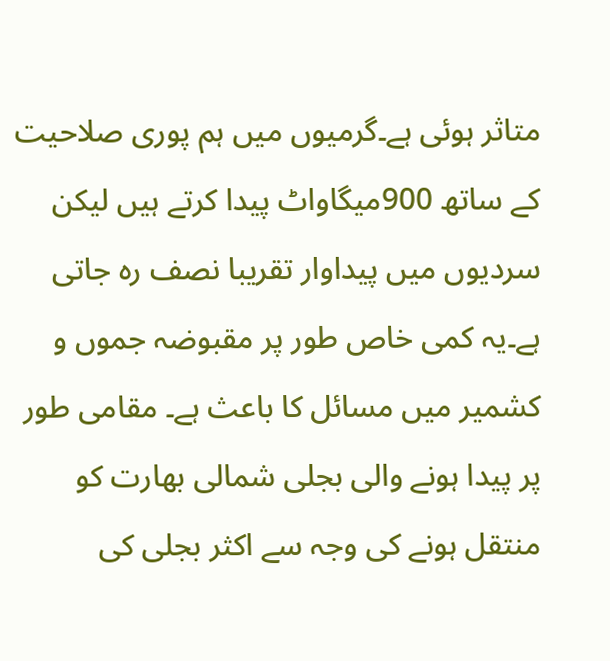متاثر ہوئی ہے۔گرمیوں میں ہم پوری صلاحیت کے ساتھ 900میگاواٹ پیدا کرتے ہیں لیکن سردیوں میں پیداوار تقریبا نصف رہ جاتی ہے۔یہ کمی خاص طور پر مقبوضہ جموں و کشمیر میں مسائل کا باعث ہے۔ مقامی طور پر پیدا ہونے والی بجلی شمالی بھارت کو منتقل ہونے کی وجہ سے اکثر بجلی کی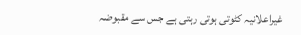غیراعلانیہ کٹوتی ہوتی رہتی ہے جس سے مقبوضہ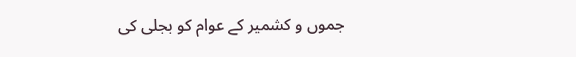جموں و کشمیر کے عوام کو بجلی کی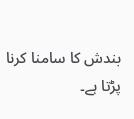بندش کا سامنا کرنا پڑتا ہے۔